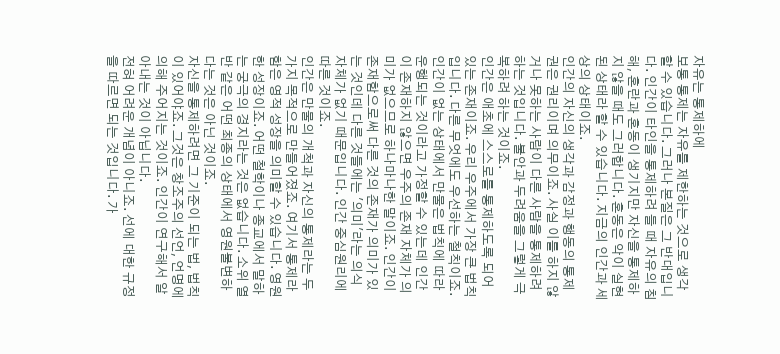자유는 통제하에
보통 통제는 자유를 제한하는 것으로 생각할 수 있습니다. 그러나 본질은 그 반대입니다. 인간이 타인을 통제하려 들 때 자유의 침해, 혼란과 혼동이 생기지만 자신을 통제하지 않을 때도 그러합니다. 혼동은 악이 실현된 상태라 할 수 있습니다. 지금의 인간과 세상의 상태이죠.
인간의 자신의 생각과 감정과 행동의 통제권은 권리이며 의무이죠. 사실 이를 하지 않거나 못하는 사람이 다른 사람을 통제하려 하는 것입니다. 불안과 두려움을 그렇게 극복하려 하는 것이죠.
인간은 애초에 스스로를 통제하도록 되어 있는 존재이죠. 우리 우주에서 가장 큰 법칙입니다. 다른 무엇에도 우선하는 철칙이죠.
인간이 없는 상태에서 만물은 법칙에 따라 운행되는 것이라고 가정할 수 있는데 인간이 존재하지 않으면 우주의 존재 자체가 의미가 없으므로 하나마나한 말이죠. 인간이 존재함으로써 다른 것의 존재가 의미가 있는 것인데 다른 것들에는 '의미'라는 의식 자체가 없기 때문입니다. 인간 중심원리에 따른 것이죠.
인간은 만물의 개척과 자신의 통제라는 두 가지 목적으로 만들어졌죠. 여기서 통제라 함은 영적 성장을 의미할 수 있습니다. 영원한 성장이죠. 어떤 철학이나 종교에서 말하는 궁극의 경지라는 것은 없습니다. 소위 열반 같은 어떤 최종의 상태에서 영원불변하다는 것은 아닌 것이죠.
자신을 통제하려면 그 기준이 되는 법, 법칙이 있어야죠. 그것은 창조주의 선언, 언명에 의해 주어지는 것이죠. 인간이 연구해서 알아내는 것이 아닙니다.
전혀 어려운 개념이 아니죠. 선에 대한 규정을 따르면 되는 것입니다. 가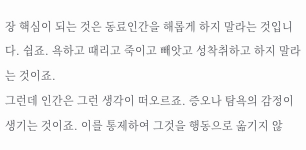장 핵심이 되는 것은 동료인간을 해롭게 하지 말라는 것입니다. 쉽죠. 욕하고 때리고 죽이고 빼앗고 성착취하고 하지 말라는 것이죠.
그런데 인간은 그런 생각이 떠오르죠. 증오나 탐욕의 감정이 생기는 것이죠. 이를 통제하여 그것을 행동으로 옮기지 않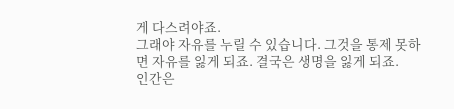게 다스려야죠.
그래야 자유를 누릴 수 있습니다. 그것을 통제 못하면 자유를 잃게 되죠. 결국은 생명을 잃게 되죠.
인간은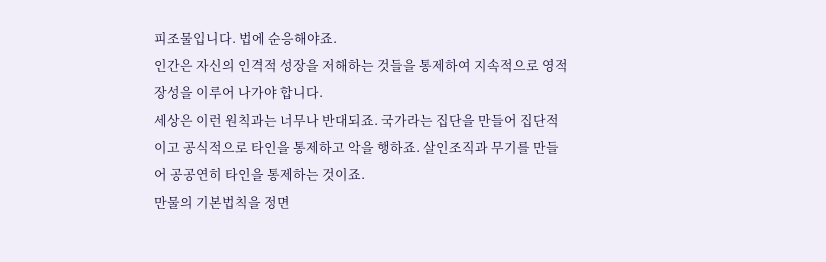피조물입니다. 법에 순응해야죠.
인간은 자신의 인격적 성장을 저해하는 것들을 통제하여 지속적으로 영적 장성을 이루어 나가야 합니다.
세상은 이런 원칙과는 너무나 반대되죠. 국가라는 집단을 만들어 집단적이고 공식적으로 타인을 통제하고 악을 행하죠. 살인조직과 무기를 만들어 공공연히 타인을 통제하는 것이죠.
만물의 기본법칙을 정면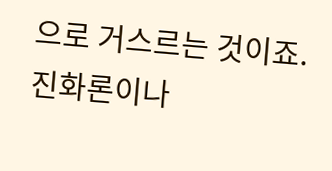으로 거스르는 것이죠. 진화론이나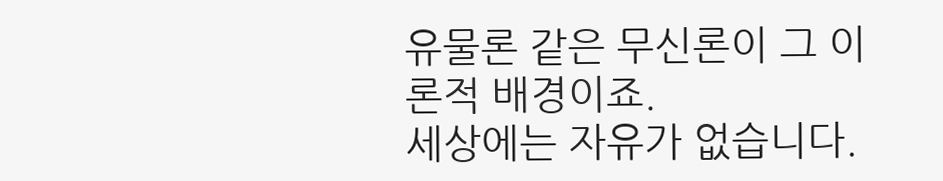유물론 같은 무신론이 그 이론적 배경이죠.
세상에는 자유가 없습니다.